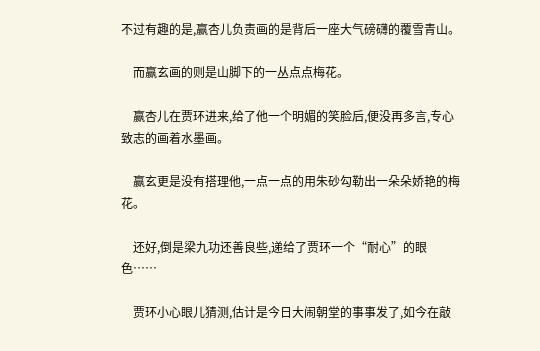不过有趣的是,赢杏儿负责画的是背后一座大气磅礴的覆雪青山。

    而赢玄画的则是山脚下的一丛点点梅花。

    赢杏儿在贾环进来,给了他一个明媚的笑脸后,便没再多言,专心致志的画着水墨画。

    赢玄更是没有搭理他,一点一点的用朱砂勾勒出一朵朵娇艳的梅花。

    还好,倒是梁九功还善良些,递给了贾环一个“耐心”的眼色……

    贾环小心眼儿猜测,估计是今日大闹朝堂的事事发了,如今在敲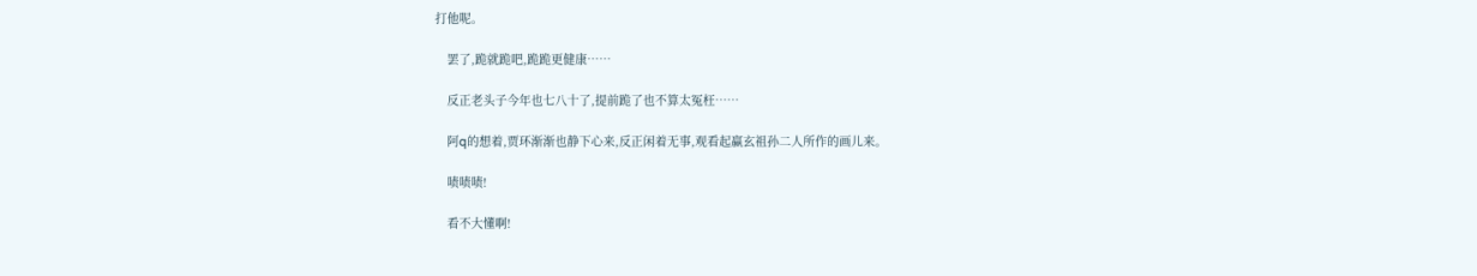打他呢。

    罢了,跪就跪吧,跪跪更健康……

    反正老头子今年也七八十了,提前跪了也不算太冤枉……

    阿q的想着,贾环渐渐也静下心来,反正闲着无事,观看起赢玄祖孙二人所作的画儿来。

    啧啧啧!

    看不大懂啊!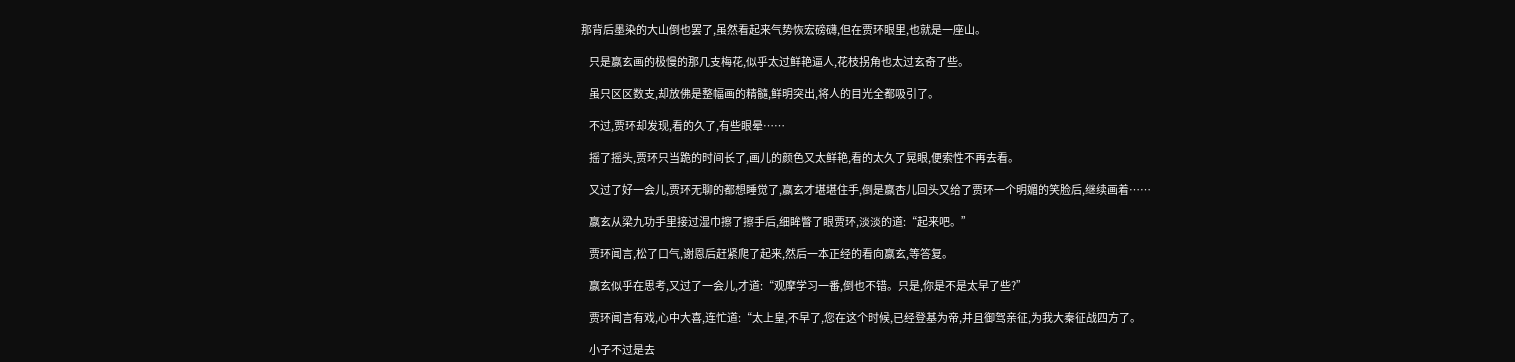那背后墨染的大山倒也罢了,虽然看起来气势恢宏磅礴,但在贾环眼里,也就是一座山。

    只是赢玄画的极慢的那几支梅花,似乎太过鲜艳逼人,花枝拐角也太过玄奇了些。

    虽只区区数支,却放佛是整幅画的精髓,鲜明突出,将人的目光全都吸引了。

    不过,贾环却发现,看的久了,有些眼晕……

    摇了摇头,贾环只当跪的时间长了,画儿的颜色又太鲜艳,看的太久了晃眼,便索性不再去看。

    又过了好一会儿,贾环无聊的都想睡觉了,赢玄才堪堪住手,倒是赢杏儿回头又给了贾环一个明媚的笑脸后,继续画着……

    赢玄从梁九功手里接过湿巾擦了擦手后,细眸瞥了眼贾环,淡淡的道:“起来吧。”

    贾环闻言,松了口气,谢恩后赶紧爬了起来,然后一本正经的看向赢玄,等答复。

    赢玄似乎在思考,又过了一会儿,才道:“观摩学习一番,倒也不错。只是,你是不是太早了些?”

    贾环闻言有戏,心中大喜,连忙道:“太上皇,不早了,您在这个时候,已经登基为帝,并且御驾亲征,为我大秦征战四方了。

    小子不过是去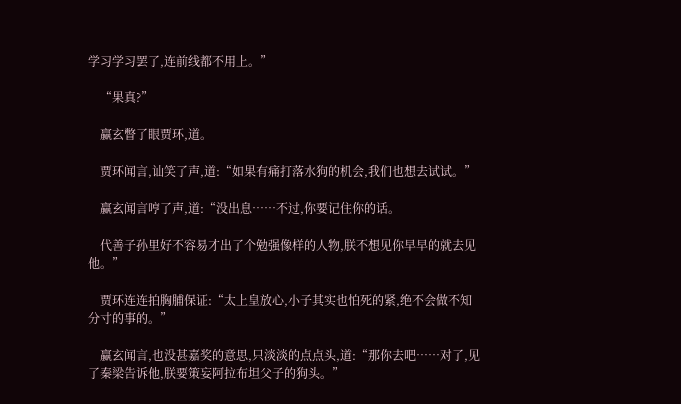学习学习罢了,连前线都不用上。”

    “果真?”

    赢玄瞥了眼贾环,道。

    贾环闻言,讪笑了声,道:“如果有痛打落水狗的机会,我们也想去试试。”

    赢玄闻言哼了声,道:“没出息……不过,你要记住你的话。

    代善子孙里好不容易才出了个勉强像样的人物,朕不想见你早早的就去见他。”

    贾环连连拍胸脯保证:“太上皇放心,小子其实也怕死的紧,绝不会做不知分寸的事的。”

    赢玄闻言,也没甚嘉奖的意思,只淡淡的点点头,道:“那你去吧……对了,见了秦梁告诉他,朕要策妄阿拉布坦父子的狗头。”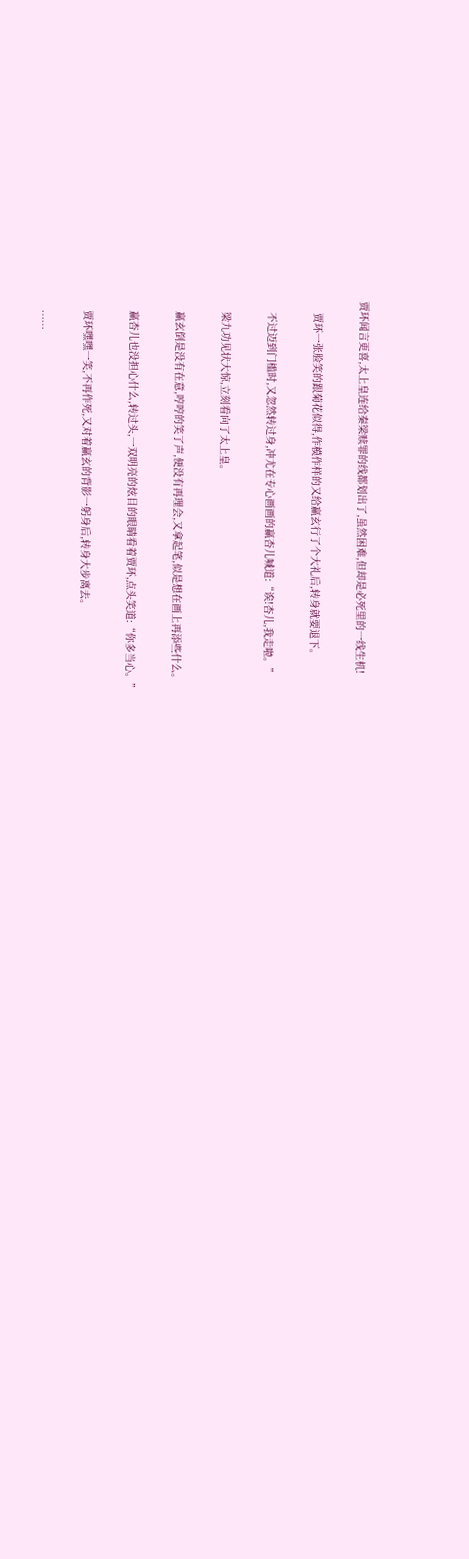贾环闻言更喜,太上皇连给秦梁赎罪的线都划出了,虽然困难,但却是必死里的一线生机!

    贾环一张脸笑的跟菊花似得,作模作样的又给赢玄行了个大礼后,转身就要退下。

    不过迈到门槛时,又忽然转过身,冲尤在专心画画的赢杏儿喊道:“诶!杏儿,我走啦。”

    梁九功见状大惊,立刻看向了太上皇。

    赢玄倒是没有在意,哼哼的笑了声,便没有再理会,又拿起笔,似是想在画上再添些什么。

    赢杏儿也没担心什么,转过头,一双明亮的炫目的眼睛看着贾环,点头笑道:“你多当心。”

    贾环嘿嘿一笑,不再作死,又对着赢玄的背影一躬身后,转身大步离去。

    ……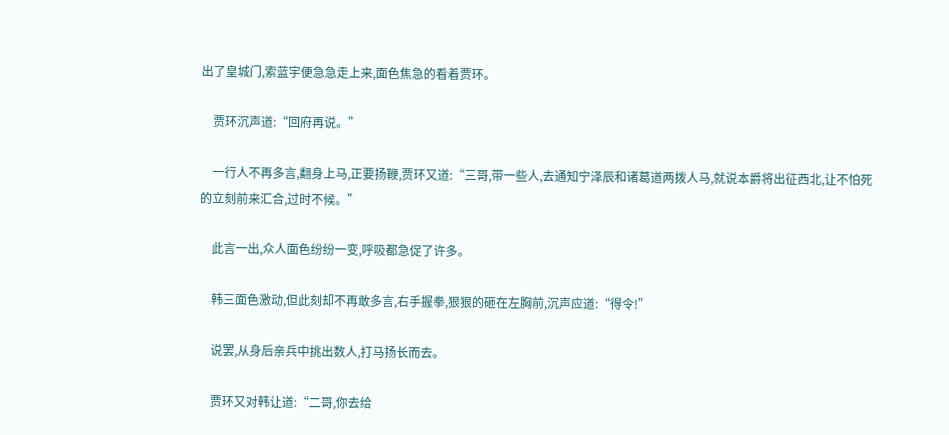出了皇城门,索蓝宇便急急走上来,面色焦急的看着贾环。

    贾环沉声道:“回府再说。”

    一行人不再多言,翻身上马,正要扬鞭,贾环又道:“三哥,带一些人,去通知宁泽辰和诸葛道两拨人马,就说本爵将出征西北,让不怕死的立刻前来汇合,过时不候。”

    此言一出,众人面色纷纷一变,呼吸都急促了许多。

    韩三面色激动,但此刻却不再敢多言,右手握拳,狠狠的砸在左胸前,沉声应道:“得令!”

    说罢,从身后亲兵中挑出数人,打马扬长而去。

    贾环又对韩让道:“二哥,你去给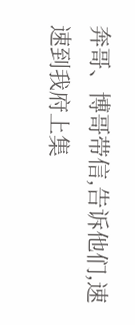奔哥、博哥带信,告诉他们,速速到我府上集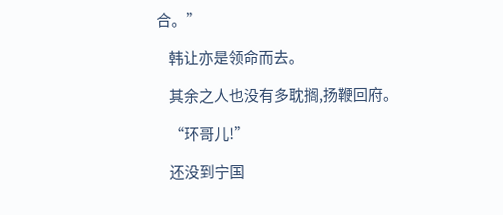合。”

    韩让亦是领命而去。

    其余之人也没有多耽搁,扬鞭回府。

    “环哥儿!”

    还没到宁国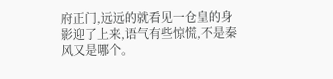府正门,远远的就看见一仓皇的身影迎了上来,语气有些惊慌,不是秦风又是哪个。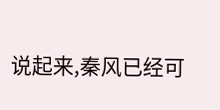说起来,秦风已经可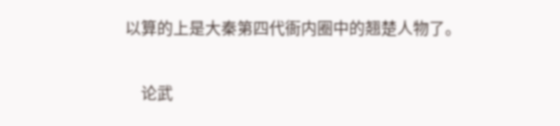以算的上是大秦第四代衙内圈中的翘楚人物了。

    论武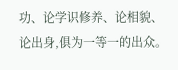功、论学识修养、论相貌、论出身,俱为一等一的出众。